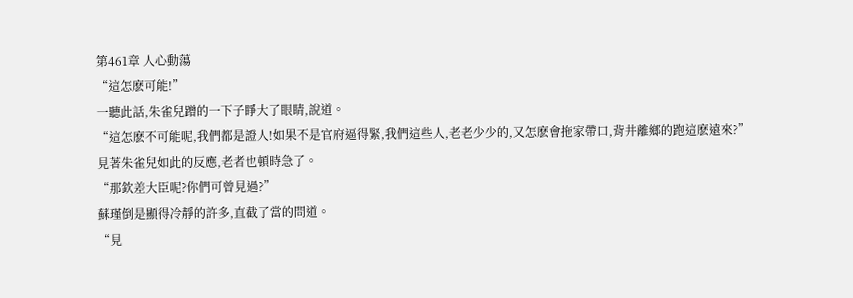第461章 人心動蕩
“這怎麽可能!”
一聽此話,朱雀兒蹭的一下子睜大了眼睛,說道。
“這怎麽不可能呢,我們都是證人!如果不是官府逼得緊,我們這些人,老老少少的,又怎麽會拖家帶口,背井離鄉的跑這麽遠來?”
見著朱雀兒如此的反應,老者也頓時急了。
“那欽差大臣呢?你們可曾見過?”
蘇瑾倒是顯得冷靜的許多,直截了當的問道。
“見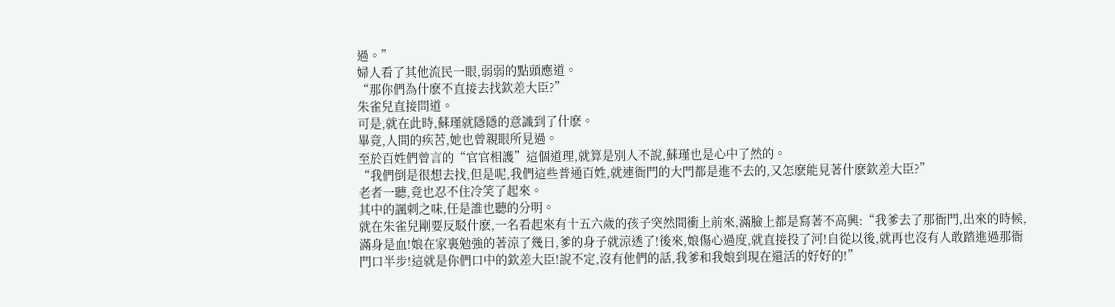過。”
婦人看了其他流民一眼,弱弱的點頭應道。
“那你們為什麽不直接去找欽差大臣?”
朱雀兒直接問道。
可是,就在此時,蘇瑾就隱隱的意識到了什麽。
畢竟,人間的疾苦,她也曾親眼所見過。
至於百姓們曾言的“官官相護”這個道理,就算是別人不說,蘇瑾也是心中了然的。
“我們倒是很想去找,但是呢,我們這些普通百姓,就連衙門的大門都是進不去的,又怎麽能見著什麽欽差大臣?”
老者一聽,竟也忍不住冷笑了起來。
其中的諷刺之味,任是誰也聽的分明。
就在朱雀兒剛要反駁什麽,一名看起來有十五六歲的孩子突然間衝上前來,滿臉上都是寫著不高興:“我爹去了那衙門,出來的時候,滿身是血!娘在家裏勉強的著涼了幾日,爹的身子就涼透了!後來,娘傷心過度,就直接投了河!自從以後,就再也沒有人敢踏進過那衙門口半步!這就是你們口中的欽差大臣!說不定,沒有他們的話,我爹和我娘到現在還活的好好的!”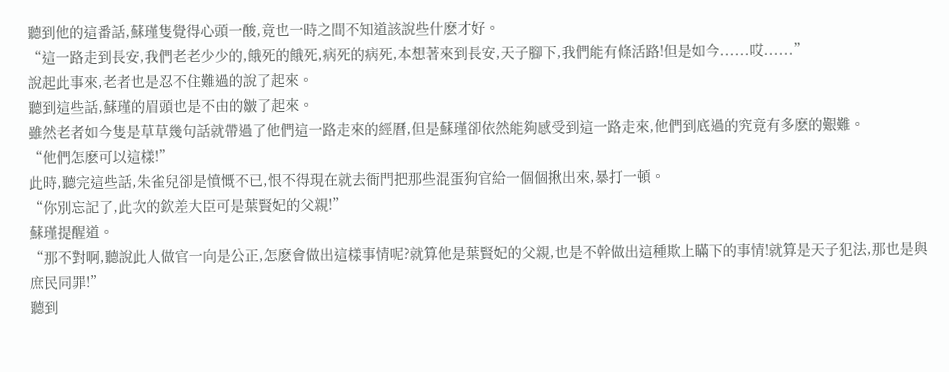聽到他的這番話,蘇瑾隻覺得心頭一酸,竟也一時之間不知道該說些什麽才好。
“這一路走到長安,我們老老少少的,餓死的餓死,病死的病死,本想著來到長安,天子腳下,我們能有條活路!但是如今......哎......”
說起此事來,老者也是忍不住難過的說了起來。
聽到這些話,蘇瑾的眉頭也是不由的皺了起來。
雖然老者如今隻是草草幾句話就帶過了他們這一路走來的經曆,但是蘇瑾卻依然能夠感受到這一路走來,他們到底過的究竟有多麽的艱難。
“他們怎麽可以這樣!”
此時,聽完這些話,朱雀兒卻是憤慨不已,恨不得現在就去衙門把那些混蛋狗官給一個個揪出來,暴打一頓。
“你別忘記了,此次的欽差大臣可是葉賢妃的父親!”
蘇瑾提醒道。
“那不對啊,聽說此人做官一向是公正,怎麽會做出這樣事情呢?就算他是葉賢妃的父親,也是不幹做出這種欺上瞞下的事情!就算是天子犯法,那也是與庶民同罪!”
聽到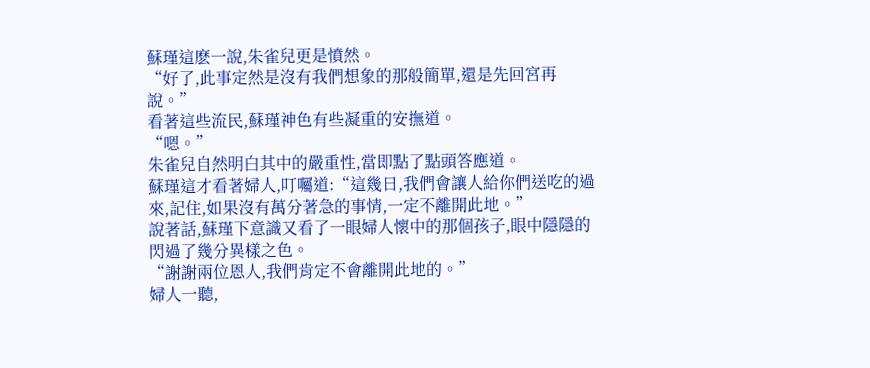蘇瑾這麽一說,朱雀兒更是憤然。
“好了,此事定然是沒有我們想象的那般簡單,還是先回宮再說。”
看著這些流民,蘇瑾神色有些凝重的安撫道。
“嗯。”
朱雀兒自然明白其中的嚴重性,當即點了點頭答應道。
蘇瑾這才看著婦人,叮囑道:“這幾日,我們會讓人給你們送吃的過來,記住,如果沒有萬分著急的事情,一定不離開此地。”
說著話,蘇瑾下意識又看了一眼婦人懷中的那個孩子,眼中隱隱的閃過了幾分異樣之色。
“謝謝兩位恩人,我們肯定不會離開此地的。”
婦人一聽,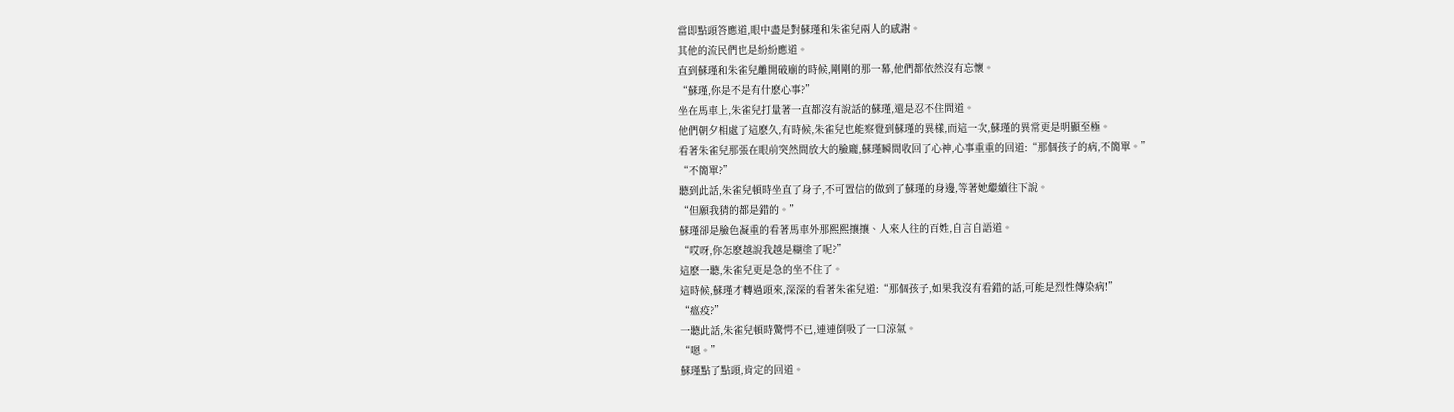當即點頭答應道,眼中盡是對蘇瑾和朱雀兒兩人的感謝。
其他的流民們也是紛紛應道。
直到蘇瑾和朱雀兒離開破廟的時候,剛剛的那一幕,他們都依然沒有忘懷。
“蘇瑾,你是不是有什麽心事?”
坐在馬車上,朱雀兒打量著一直都沒有說話的蘇瑾,還是忍不住問道。
他們朝夕相處了這麽久,有時候,朱雀兒也能察覺到蘇瑾的異樣,而這一次,蘇瑾的異常更是明顯至極。
看著朱雀兒那張在眼前突然間放大的臉龐,蘇瑾瞬間收回了心神,心事重重的回道:“那個孩子的病,不簡單。”
“不簡單?”
聽到此話,朱雀兒頓時坐直了身子,不可置信的做到了蘇瑾的身邊,等著她繼續往下說。
“但願我猜的都是錯的。”
蘇瑾卻是臉色凝重的看著馬車外那熙熙攘攘、人來人往的百姓,自言自語道。
“哎呀,你怎麽越說我越是糊塗了呢?”
這麽一聽,朱雀兒更是急的坐不住了。
這時候,蘇瑾才轉過頭來,深深的看著朱雀兒道:“那個孩子,如果我沒有看錯的話,可能是烈性傳染病!”
“瘟疫?”
一聽此話,朱雀兒頓時驚愕不已,連連倒吸了一口涼氣。
“嗯。”
蘇瑾點了點頭,肯定的回道。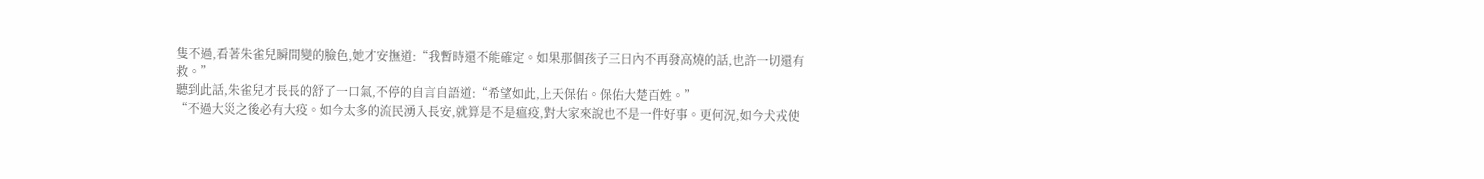隻不過,看著朱雀兒瞬間變的臉色,她才安撫道:“我暫時還不能確定。如果那個孩子三日內不再發高燒的話,也許一切還有救。”
聽到此話,朱雀兒才長長的舒了一口氣,不停的自言自語道:“希望如此,上天保佑。保佑大楚百姓。”
“不過大災之後必有大疫。如今太多的流民湧入長安,就算是不是瘟疫,對大家來說也不是一件好事。更何況,如今犬戎使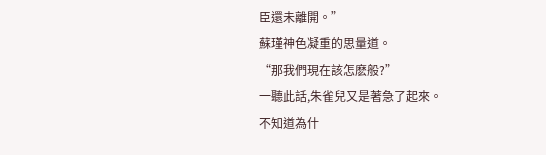臣還未離開。”
蘇瑾神色凝重的思量道。
“那我們現在該怎麽般?”
一聽此話,朱雀兒又是著急了起來。
不知道為什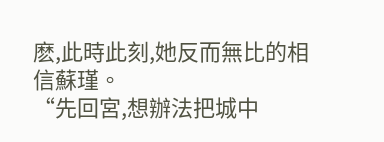麽,此時此刻,她反而無比的相信蘇瑾。
“先回宮,想辦法把城中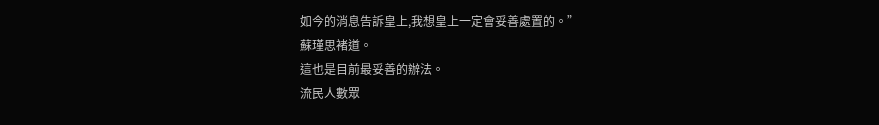如今的消息告訴皇上,我想皇上一定會妥善處置的。”
蘇瑾思褚道。
這也是目前最妥善的辦法。
流民人數眾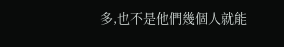多,也不是他們幾個人就能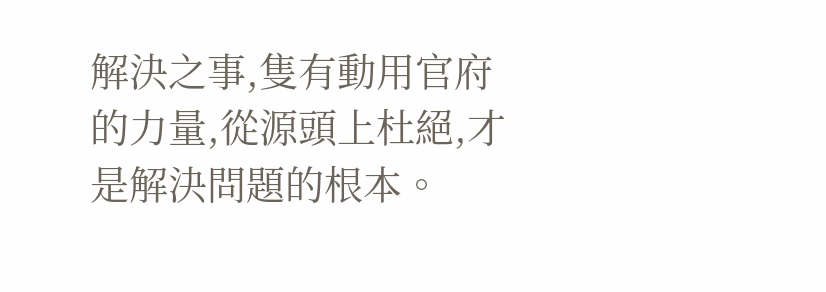解決之事,隻有動用官府的力量,從源頭上杜絕,才是解決問題的根本。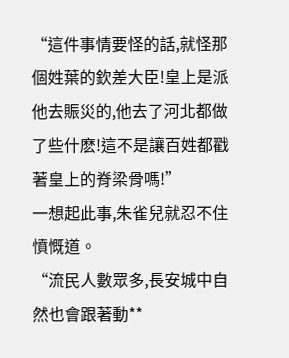“這件事情要怪的話,就怪那個姓葉的欽差大臣!皇上是派他去賑災的,他去了河北都做了些什麽!這不是讓百姓都戳著皇上的脊梁骨嗎!”
一想起此事,朱雀兒就忍不住憤慨道。
“流民人數眾多,長安城中自然也會跟著動**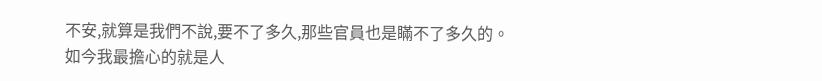不安,就算是我們不說,要不了多久,那些官員也是瞞不了多久的。如今我最擔心的就是人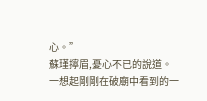心。”
蘇瑾擰眉,憂心不已的說道。
一想起剛剛在破廟中看到的一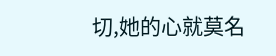切,她的心就莫名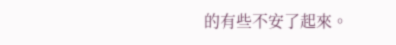的有些不安了起來。